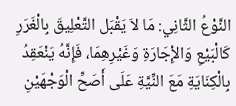النَّوْعُ الثَّانِي: مَا لاَ يَقْبَل التَّعْلِيقَ بِالْغَرَرِ كَالْبَيْعِ وَالإِْجَارَةِ وَغَيْرِهِمَا، فَإِنَّهُ يَنْعَقِدُ بِالْكِنَايَةِ مَعَ النِّيَّةِ عَلَى أَصَحِّ الْوَجْهَيْنِ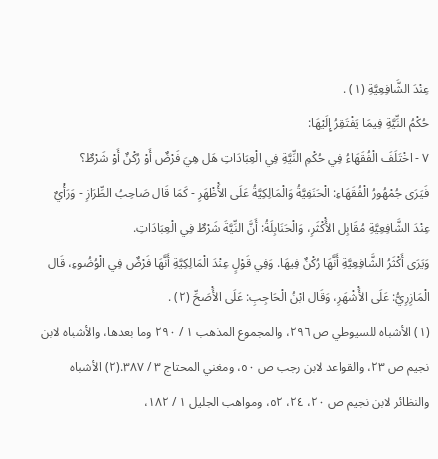عِنْدَ الشَّافِعِيَّةِ (١) .
حُكْمُ النِّيَّةِ فِيمَا يَفْتَقِرُ إِلَيْهَا:
٧ - اخْتَلَفَ الْفُقَهَاءُ فِي حُكْمِ النِّيَّةِ فِي الْعِبَادَاتِ هَل هِيَ فَرْضٌ أَوْ رُكْنٌ أَوْ شَرْطٌ؟
فَيَرَى جُمْهُورُ الْفُقَهَاءِ: الْحَنَفِيَّةُ وَالْمَالِكِيَّةُ عَلَى الأَْظْهَرِ - كَمَا قَال صَاحِبُ الطِّرَازِ - وَرَأْيٌ عِنْدَ الشَّافِعِيَّةِ مُقَابِل الأَْكْثَرِ، وَالْحَنَابِلَةُ: أَنَّ النِّيَّةَ شَرْطٌ فِي الْعِبَادَاتِ.
وَيَرَى أَكْثَرُ الشَّافِعِيَّةِ أَنَّهَا رُكْنٌ فِيهَا. وَفِي قَوْلٍ عِنْدَ الْمَالِكِيَّةِ أَنَّهَا فَرْضٌ فِي الْوُضُوءِ، قَال الْمَازِرِيُّ: عَلَى الأَْشْهَرِ، وَقَال ابْنُ الْحَاجِبِ: عَلَى الأَْصَحِّ (٢) .
(١) الأشباه للسيوطي ص ٢٩٦، والمجموع المذهب ١ / ٢٩٠ وما بعدها، والأشباه لابن نجيم ص ٢٣، والقواعد لابن رجب ص ٥٠، ومغني المحتاج ٣ / ٣٨٧.(٢) الأشباه والنظائر لابن نجيم ص ٢٠، ٢٤، ٥٢، ومواهب الجليل ١ / ١٨٢،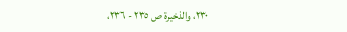٢٣٠، والذخيرة ص ٢٣٥ - ٢٣٦،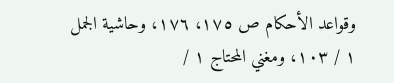وقواعد الأحكام ص ١٧٥، ١٧٦، وحاشية الجمل ١ / ١٠٣، ومغني المحتاج ١ /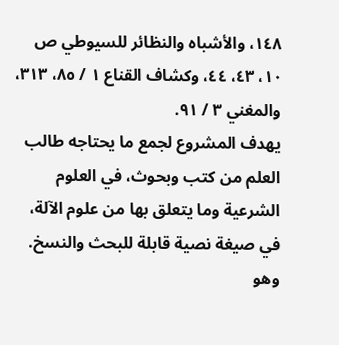١٤٨، والأشباه والنظائر للسيوطي ص ١٠، ٤٣، ٤٤، وكشاف القناع ١ / ٨٥، ٣١٣، والمغني ٣ / ٩١.
يهدف المشروع لجمع ما يحتاجه طالب العلم من كتب وبحوث، في العلوم الشرعية وما يتعلق بها من علوم الآلة، في صيغة نصية قابلة للبحث والنسخ.
وهو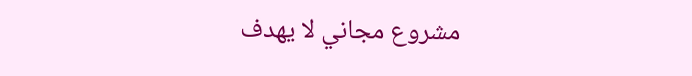مشروع مجاني لا يهدف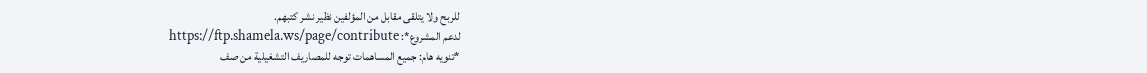للربح ولا يتلقى مقابل من المؤلفين نظير نشر كتبهم.
لدعم المشروع*: https://ftp.shamela.ws/page/contribute
*تنويه هام: جميع المساهمات توجه للمصاريف التشغيلية من صف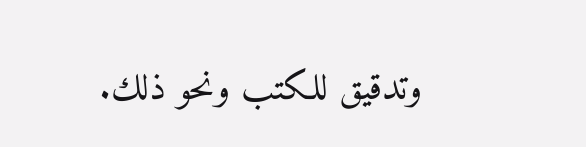وتدقيق للكتب ونحو ذلك.